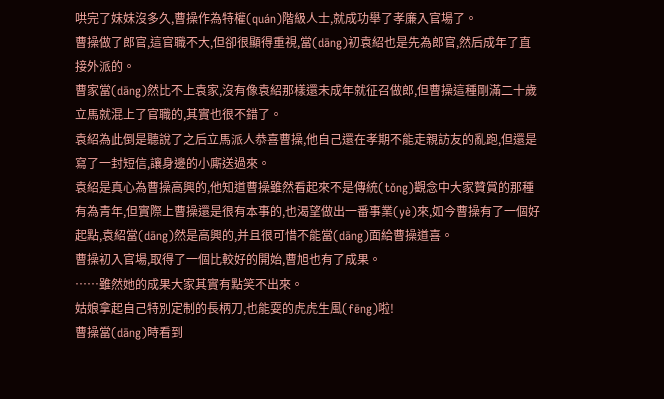哄完了妹妹沒多久,曹操作為特權(quán)階級人士,就成功舉了孝廉入官場了。
曹操做了郎官,這官職不大,但卻很顯得重視,當(dāng)初袁紹也是先為郎官,然后成年了直接外派的。
曹家當(dāng)然比不上袁家,沒有像袁紹那樣還未成年就征召做郎,但曹操這種剛滿二十歲立馬就混上了官職的,其實也很不錯了。
袁紹為此倒是聽說了之后立馬派人恭喜曹操,他自己還在孝期不能走親訪友的亂跑,但還是寫了一封短信,讓身邊的小廝送過來。
袁紹是真心為曹操高興的,他知道曹操雖然看起來不是傳統(tǒng)觀念中大家贊賞的那種有為青年,但實際上曹操還是很有本事的,也渴望做出一番事業(yè)來,如今曹操有了一個好起點,袁紹當(dāng)然是高興的,并且很可惜不能當(dāng)面給曹操道喜。
曹操初入官場,取得了一個比較好的開始,曹旭也有了成果。
……雖然她的成果大家其實有點笑不出來。
姑娘拿起自己特別定制的長柄刀,也能耍的虎虎生風(fēng)啦!
曹操當(dāng)時看到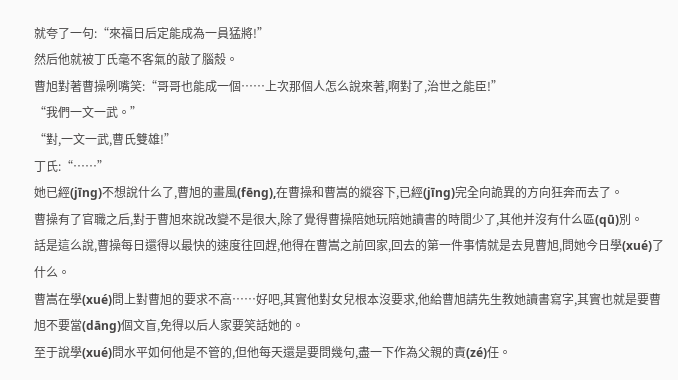就夸了一句:“來福日后定能成為一員猛將!”
然后他就被丁氏毫不客氣的敲了腦殼。
曹旭對著曹操咧嘴笑:“哥哥也能成一個……上次那個人怎么說來著,啊對了,治世之能臣!”
“我們一文一武。”
“對,一文一武,曹氏雙雄!”
丁氏:“……”
她已經(jīng)不想說什么了,曹旭的畫風(fēng),在曹操和曹嵩的縱容下,已經(jīng)完全向詭異的方向狂奔而去了。
曹操有了官職之后,對于曹旭來說改變不是很大,除了覺得曹操陪她玩陪她讀書的時間少了,其他并沒有什么區(qū)別。
話是這么說,曹操每日還得以最快的速度往回趕,他得在曹嵩之前回家,回去的第一件事情就是去見曹旭,問她今日學(xué)了什么。
曹嵩在學(xué)問上對曹旭的要求不高……好吧,其實他對女兒根本沒要求,他給曹旭請先生教她讀書寫字,其實也就是要曹旭不要當(dāng)個文盲,免得以后人家要笑話她的。
至于說學(xué)問水平如何他是不管的,但他每天還是要問幾句,盡一下作為父親的責(zé)任。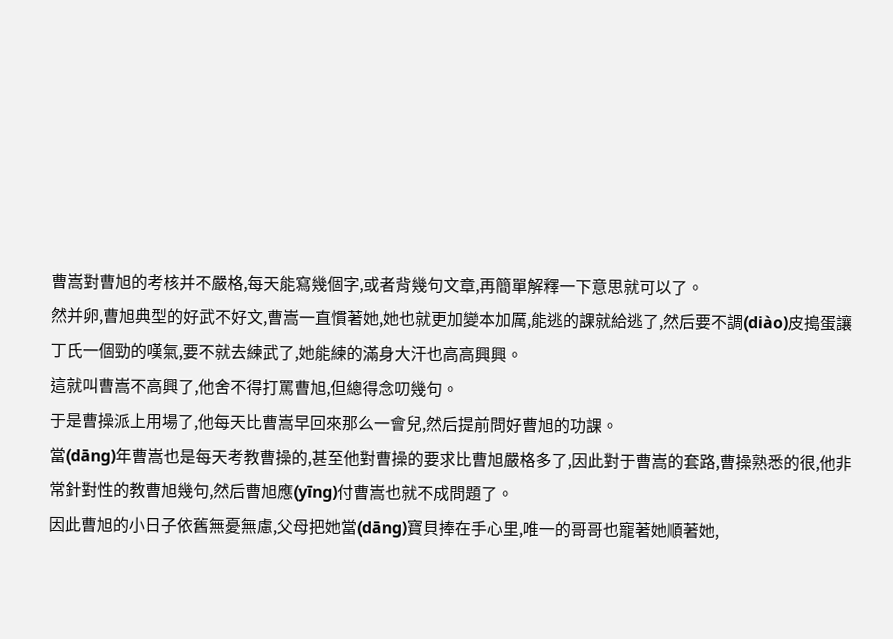曹嵩對曹旭的考核并不嚴格,每天能寫幾個字,或者背幾句文章,再簡單解釋一下意思就可以了。
然并卵,曹旭典型的好武不好文,曹嵩一直慣著她,她也就更加變本加厲,能逃的課就給逃了,然后要不調(diào)皮搗蛋讓丁氏一個勁的嘆氣,要不就去練武了,她能練的滿身大汗也高高興興。
這就叫曹嵩不高興了,他舍不得打罵曹旭,但總得念叨幾句。
于是曹操派上用場了,他每天比曹嵩早回來那么一會兒,然后提前問好曹旭的功課。
當(dāng)年曹嵩也是每天考教曹操的,甚至他對曹操的要求比曹旭嚴格多了,因此對于曹嵩的套路,曹操熟悉的很,他非常針對性的教曹旭幾句,然后曹旭應(yīng)付曹嵩也就不成問題了。
因此曹旭的小日子依舊無憂無慮,父母把她當(dāng)寶貝捧在手心里,唯一的哥哥也寵著她順著她,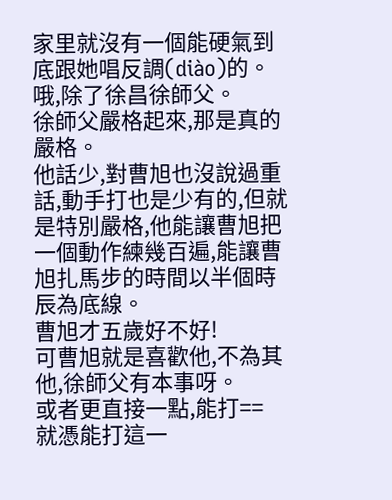家里就沒有一個能硬氣到底跟她唱反調(diào)的。
哦,除了徐昌徐師父。
徐師父嚴格起來,那是真的嚴格。
他話少,對曹旭也沒說過重話,動手打也是少有的,但就是特別嚴格,他能讓曹旭把一個動作練幾百遍,能讓曹旭扎馬步的時間以半個時辰為底線。
曹旭才五歲好不好!
可曹旭就是喜歡他,不為其他,徐師父有本事呀。
或者更直接一點,能打==
就憑能打這一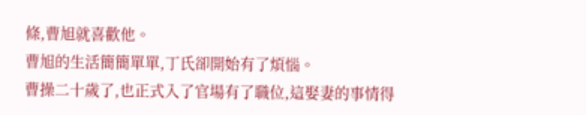條,曹旭就喜歡他。
曹旭的生活簡簡單單,丁氏卻開始有了煩惱。
曹操二十歲了,也正式入了官場有了職位,這娶妻的事情得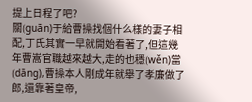提上日程了吧?
關(guān)于給曹操找個什么樣的妻子相配,丁氏其實一早就開始看著了,但這幾年曹嵩官職越來越大,走的也穩(wěn)當(dāng),曹操本人剛成年就舉了孝廉做了郎,還靠著皇帝,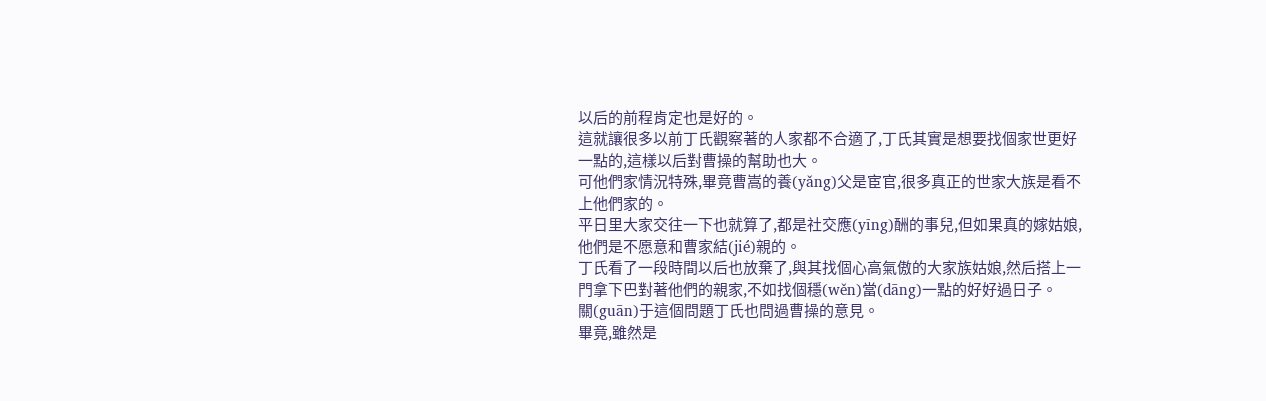以后的前程肯定也是好的。
這就讓很多以前丁氏觀察著的人家都不合適了,丁氏其實是想要找個家世更好一點的,這樣以后對曹操的幫助也大。
可他們家情況特殊,畢竟曹嵩的養(yǎng)父是宦官,很多真正的世家大族是看不上他們家的。
平日里大家交往一下也就算了,都是社交應(yīng)酬的事兒,但如果真的嫁姑娘,他們是不愿意和曹家結(jié)親的。
丁氏看了一段時間以后也放棄了,與其找個心高氣傲的大家族姑娘,然后搭上一門拿下巴對著他們的親家,不如找個穩(wěn)當(dāng)一點的好好過日子。
關(guān)于這個問題丁氏也問過曹操的意見。
畢竟,雖然是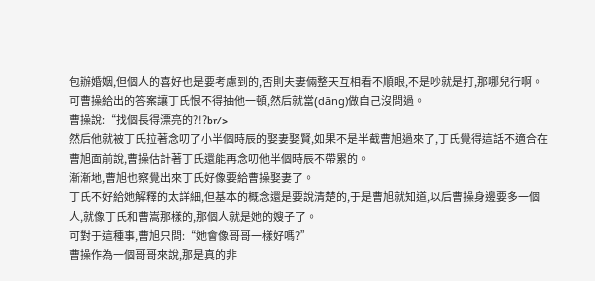包辦婚姻,但個人的喜好也是要考慮到的,否則夫妻倆整天互相看不順眼,不是吵就是打,那哪兒行啊。
可曹操給出的答案讓丁氏恨不得抽他一頓,然后就當(dāng)做自己沒問過。
曹操說:“找個長得漂亮的?!?br/>
然后他就被丁氏拉著念叨了小半個時辰的娶妻娶賢,如果不是半截曹旭過來了,丁氏覺得這話不適合在曹旭面前說,曹操估計著丁氏還能再念叨他半個時辰不帶累的。
漸漸地,曹旭也察覺出來丁氏好像要給曹操娶妻了。
丁氏不好給她解釋的太詳細,但基本的概念還是要說清楚的,于是曹旭就知道,以后曹操身邊要多一個人,就像丁氏和曹嵩那樣的,那個人就是她的嫂子了。
可對于這種事,曹旭只問:“她會像哥哥一樣好嗎?”
曹操作為一個哥哥來說,那是真的非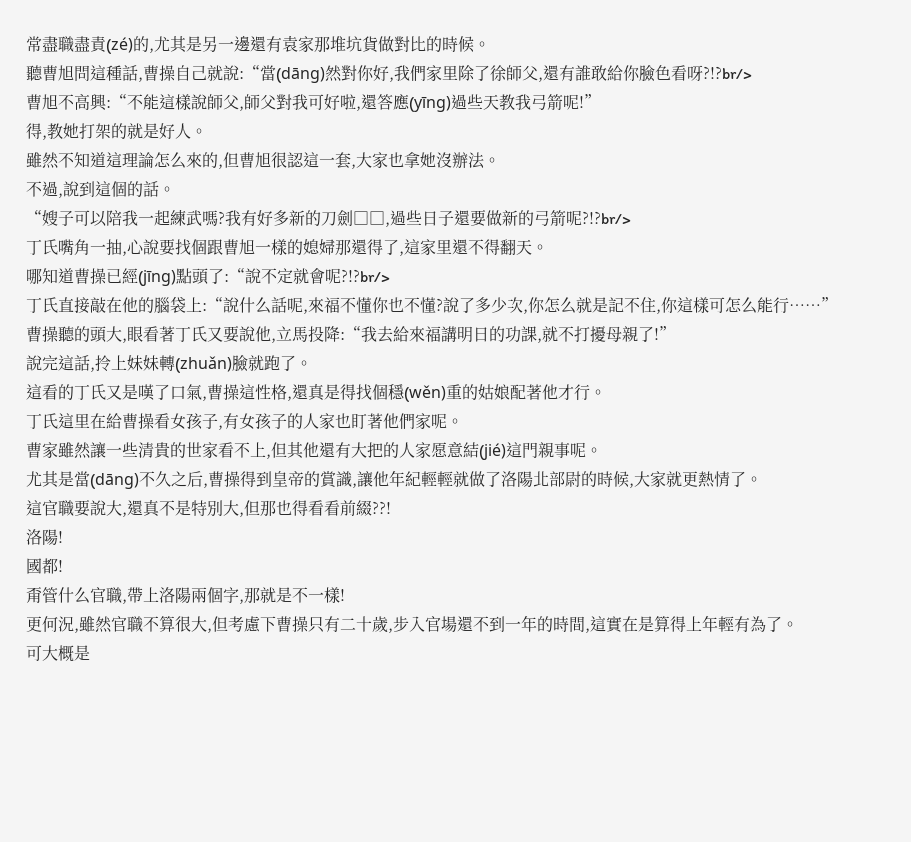常盡職盡責(zé)的,尤其是另一邊還有袁家那堆坑貨做對比的時候。
聽曹旭問這種話,曹操自己就說:“當(dāng)然對你好,我們家里除了徐師父,還有誰敢給你臉色看呀?!?br/>
曹旭不高興:“不能這樣說師父,師父對我可好啦,還答應(yīng)過些天教我弓箭呢!”
得,教她打架的就是好人。
雖然不知道這理論怎么來的,但曹旭很認這一套,大家也拿她沒辦法。
不過,說到這個的話。
“嫂子可以陪我一起練武嗎?我有好多新的刀劍□□,過些日子還要做新的弓箭呢?!?br/>
丁氏嘴角一抽,心說要找個跟曹旭一樣的媳婦那還得了,這家里還不得翻天。
哪知道曹操已經(jīng)點頭了:“說不定就會呢?!?br/>
丁氏直接敲在他的腦袋上:“說什么話呢,來福不懂你也不懂?說了多少次,你怎么就是記不住,你這樣可怎么能行……”
曹操聽的頭大,眼看著丁氏又要說他,立馬投降:“我去給來福講明日的功課,就不打擾母親了!”
說完這話,拎上妹妹轉(zhuǎn)臉就跑了。
這看的丁氏又是嘆了口氣,曹操這性格,還真是得找個穩(wěn)重的姑娘配著他才行。
丁氏這里在給曹操看女孩子,有女孩子的人家也盯著他們家呢。
曹家雖然讓一些清貴的世家看不上,但其他還有大把的人家愿意結(jié)這門親事呢。
尤其是當(dāng)不久之后,曹操得到皇帝的賞識,讓他年紀輕輕就做了洛陽北部尉的時候,大家就更熱情了。
這官職要說大,還真不是特別大,但那也得看看前綴??!
洛陽!
國都!
甭管什么官職,帶上洛陽兩個字,那就是不一樣!
更何況,雖然官職不算很大,但考慮下曹操只有二十歲,步入官場還不到一年的時間,這實在是算得上年輕有為了。
可大概是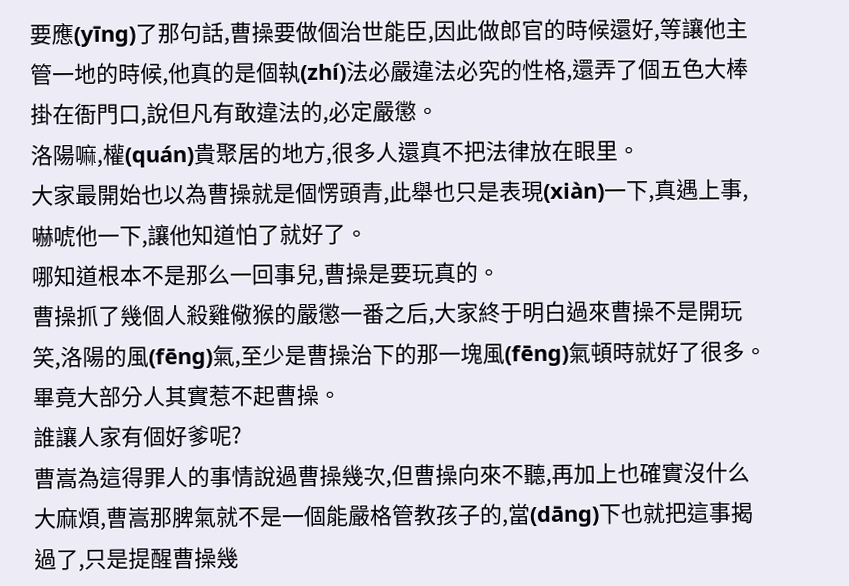要應(yīng)了那句話,曹操要做個治世能臣,因此做郎官的時候還好,等讓他主管一地的時候,他真的是個執(zhí)法必嚴違法必究的性格,還弄了個五色大棒掛在衙門口,說但凡有敢違法的,必定嚴懲。
洛陽嘛,權(quán)貴聚居的地方,很多人還真不把法律放在眼里。
大家最開始也以為曹操就是個愣頭青,此舉也只是表現(xiàn)一下,真遇上事,嚇唬他一下,讓他知道怕了就好了。
哪知道根本不是那么一回事兒,曹操是要玩真的。
曹操抓了幾個人殺雞儆猴的嚴懲一番之后,大家終于明白過來曹操不是開玩笑,洛陽的風(fēng)氣,至少是曹操治下的那一塊風(fēng)氣頓時就好了很多。
畢竟大部分人其實惹不起曹操。
誰讓人家有個好爹呢?
曹嵩為這得罪人的事情說過曹操幾次,但曹操向來不聽,再加上也確實沒什么大麻煩,曹嵩那脾氣就不是一個能嚴格管教孩子的,當(dāng)下也就把這事揭過了,只是提醒曹操幾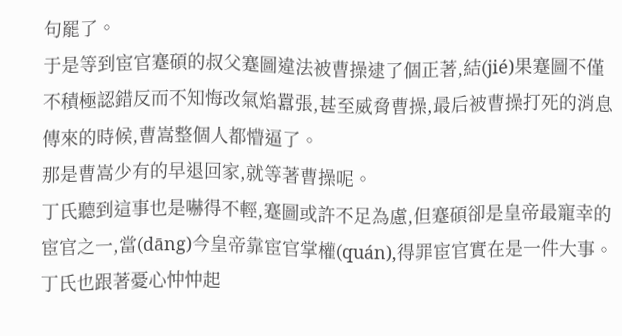句罷了。
于是等到宦官蹇碩的叔父蹇圖違法被曹操逮了個正著,結(jié)果蹇圖不僅不積極認錯反而不知悔改氣焰囂張,甚至威脅曹操,最后被曹操打死的消息傳來的時候,曹嵩整個人都懵逼了。
那是曹嵩少有的早退回家,就等著曹操呢。
丁氏聽到這事也是嚇得不輕,蹇圖或許不足為慮,但蹇碩卻是皇帝最寵幸的宦官之一,當(dāng)今皇帝靠宦官掌權(quán),得罪宦官實在是一件大事。
丁氏也跟著憂心忡忡起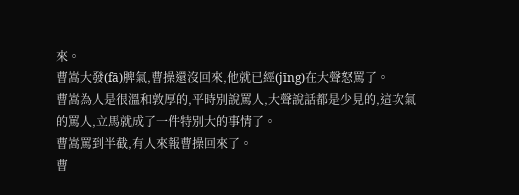來。
曹嵩大發(fā)脾氣,曹操還沒回來,他就已經(jīng)在大聲怒罵了。
曹嵩為人是很溫和敦厚的,平時別說罵人,大聲說話都是少見的,這次氣的罵人,立馬就成了一件特別大的事情了。
曹嵩罵到半截,有人來報曹操回來了。
曹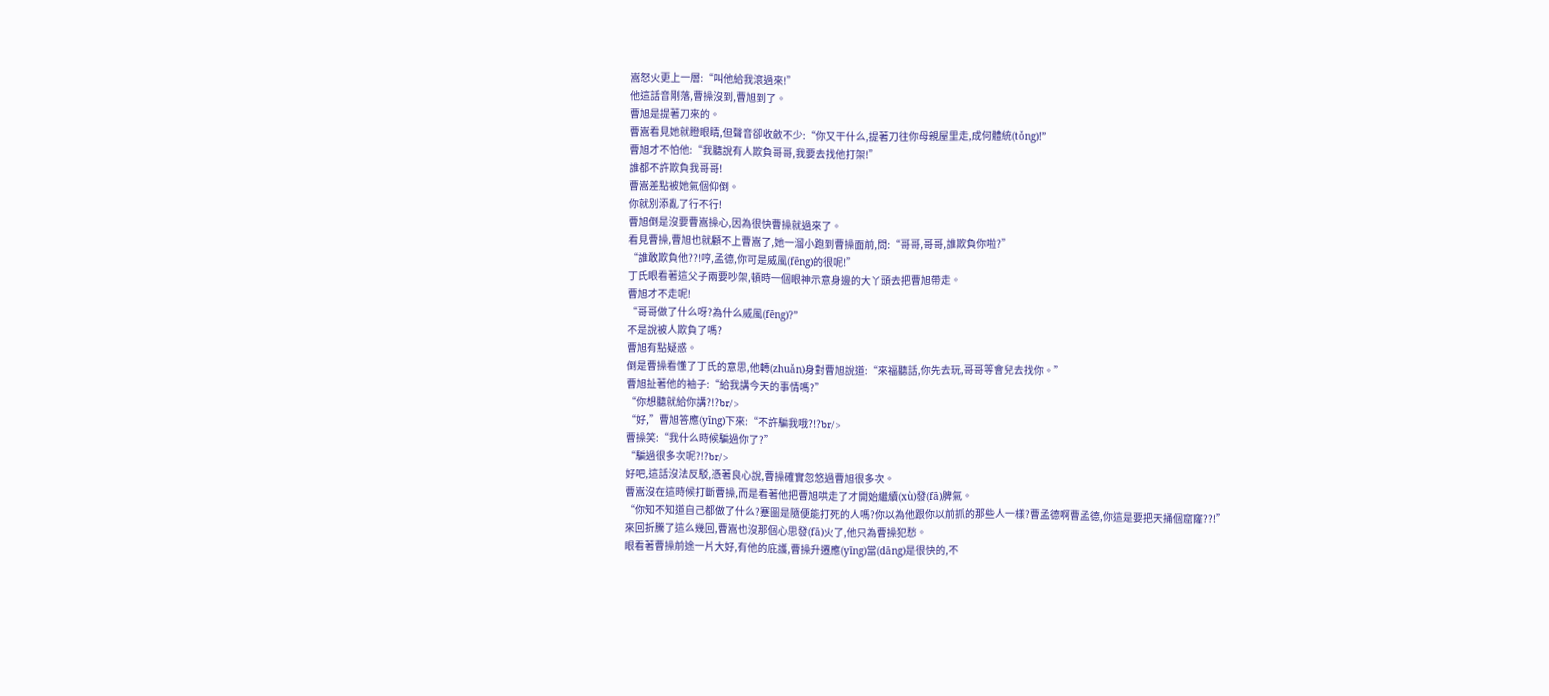嵩怒火更上一層:“叫他給我滾過來!”
他這話音剛落,曹操沒到,曹旭到了。
曹旭是提著刀來的。
曹嵩看見她就瞪眼睛,但聲音卻收斂不少:“你又干什么,提著刀往你母親屋里走,成何體統(tǒng)!”
曹旭才不怕他:“我聽說有人欺負哥哥,我要去找他打架!”
誰都不許欺負我哥哥!
曹嵩差點被她氣個仰倒。
你就別添亂了行不行!
曹旭倒是沒要曹嵩操心,因為很快曹操就過來了。
看見曹操,曹旭也就顧不上曹嵩了,她一溜小跑到曹操面前,問:“哥哥,哥哥,誰欺負你啦?”
“誰敢欺負他??!哼,孟德,你可是威風(fēng)的很呢!”
丁氏眼看著這父子兩要吵架,頓時一個眼神示意身邊的大丫頭去把曹旭帶走。
曹旭才不走呢!
“哥哥做了什么呀?為什么威風(fēng)?”
不是說被人欺負了嗎?
曹旭有點疑惑。
倒是曹操看懂了丁氏的意思,他轉(zhuǎn)身對曹旭說道:“來福聽話,你先去玩,哥哥等會兒去找你。”
曹旭扯著他的袖子:“給我講今天的事情嗎?”
“你想聽就給你講?!?br/>
“好,”曹旭答應(yīng)下來:“不許騙我哦?!?br/>
曹操笑:“我什么時候騙過你了?”
“騙過很多次呢?!?br/>
好吧,這話沒法反駁,憑著良心說,曹操確實忽悠過曹旭很多次。
曹嵩沒在這時候打斷曹操,而是看著他把曹旭哄走了才開始繼續(xù)發(fā)脾氣。
“你知不知道自己都做了什么?蹇圖是隨便能打死的人嗎?你以為他跟你以前抓的那些人一樣?曹孟德啊曹孟德,你這是要把天捅個窟窿??!”
來回折騰了這么幾回,曹嵩也沒那個心思發(fā)火了,他只為曹操犯愁。
眼看著曹操前途一片大好,有他的庇護,曹操升遷應(yīng)當(dāng)是很快的,不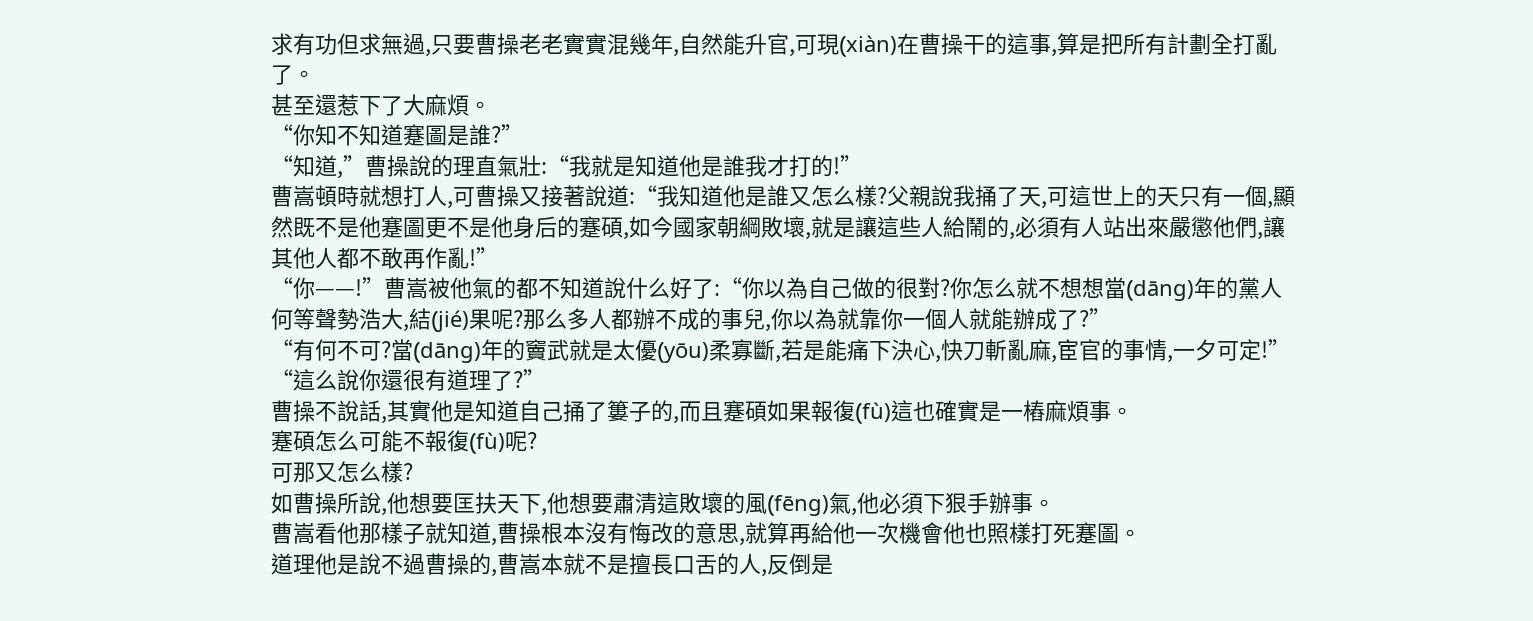求有功但求無過,只要曹操老老實實混幾年,自然能升官,可現(xiàn)在曹操干的這事,算是把所有計劃全打亂了。
甚至還惹下了大麻煩。
“你知不知道蹇圖是誰?”
“知道,”曹操說的理直氣壯:“我就是知道他是誰我才打的!”
曹嵩頓時就想打人,可曹操又接著說道:“我知道他是誰又怎么樣?父親說我捅了天,可這世上的天只有一個,顯然既不是他蹇圖更不是他身后的蹇碩,如今國家朝綱敗壞,就是讓這些人給鬧的,必須有人站出來嚴懲他們,讓其他人都不敢再作亂!”
“你——!”曹嵩被他氣的都不知道說什么好了:“你以為自己做的很對?你怎么就不想想當(dāng)年的黨人何等聲勢浩大,結(jié)果呢?那么多人都辦不成的事兒,你以為就靠你一個人就能辦成了?”
“有何不可?當(dāng)年的竇武就是太優(yōu)柔寡斷,若是能痛下決心,快刀斬亂麻,宦官的事情,一夕可定!”
“這么說你還很有道理了?”
曹操不說話,其實他是知道自己捅了簍子的,而且蹇碩如果報復(fù)這也確實是一樁麻煩事。
蹇碩怎么可能不報復(fù)呢?
可那又怎么樣?
如曹操所說,他想要匡扶天下,他想要肅清這敗壞的風(fēng)氣,他必須下狠手辦事。
曹嵩看他那樣子就知道,曹操根本沒有悔改的意思,就算再給他一次機會他也照樣打死蹇圖。
道理他是說不過曹操的,曹嵩本就不是擅長口舌的人,反倒是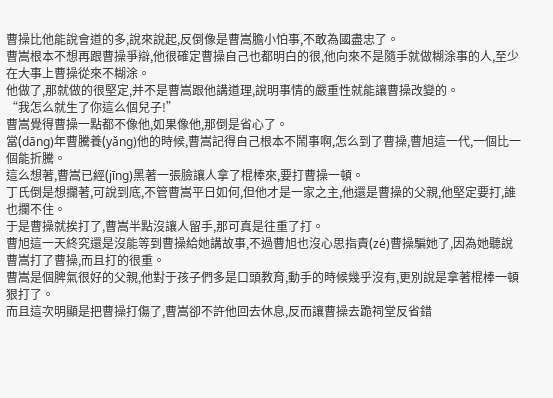曹操比他能說會道的多,說來說起,反倒像是曹嵩膽小怕事,不敢為國盡忠了。
曹嵩根本不想再跟曹操爭辯,他很確定曹操自己也都明白的很,他向來不是隨手就做糊涂事的人,至少在大事上曹操從來不糊涂。
他做了,那就做的很堅定,并不是曹嵩跟他講道理,說明事情的嚴重性就能讓曹操改變的。
“我怎么就生了你這么個兒子!”
曹嵩覺得曹操一點都不像他,如果像他,那倒是省心了。
當(dāng)年曹騰養(yǎng)他的時候,曹嵩記得自己根本不鬧事啊,怎么到了曹操,曹旭這一代,一個比一個能折騰。
這么想著,曹嵩已經(jīng)黑著一張臉讓人拿了棍棒來,要打曹操一頓。
丁氏倒是想攔著,可說到底,不管曹嵩平日如何,但他才是一家之主,他還是曹操的父親,他堅定要打,誰也攔不住。
于是曹操就挨打了,曹嵩半點沒讓人留手,那可真是往重了打。
曹旭這一天終究還是沒能等到曹操給她講故事,不過曹旭也沒心思指責(zé)曹操騙她了,因為她聽說曹嵩打了曹操,而且打的很重。
曹嵩是個脾氣很好的父親,他對于孩子們多是口頭教育,動手的時候幾乎沒有,更別說是拿著棍棒一頓狠打了。
而且這次明顯是把曹操打傷了,曹嵩卻不許他回去休息,反而讓曹操去跪祠堂反省錯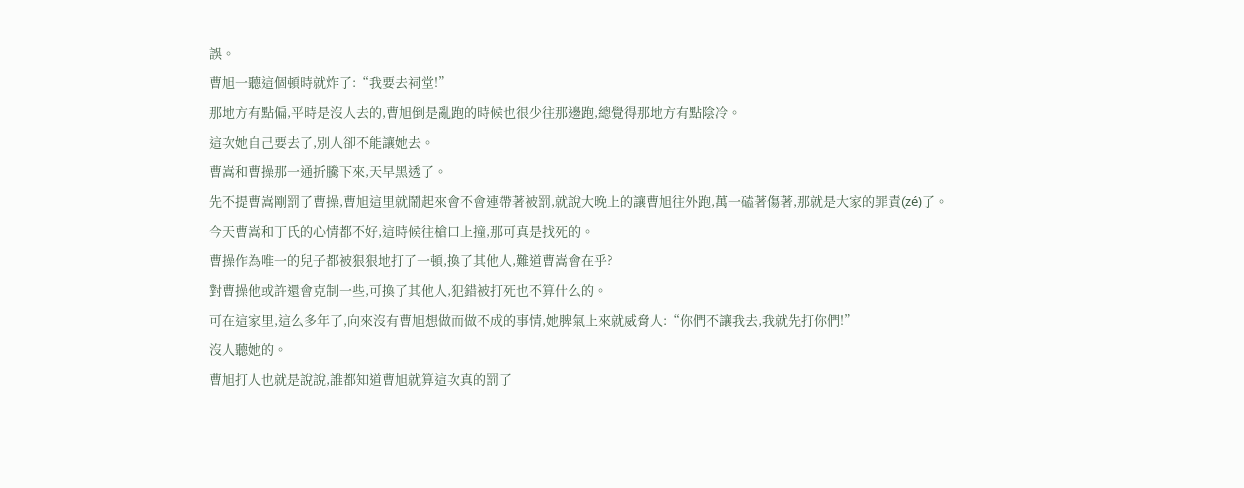誤。
曹旭一聽這個頓時就炸了:“我要去祠堂!”
那地方有點偏,平時是沒人去的,曹旭倒是亂跑的時候也很少往那邊跑,總覺得那地方有點陰冷。
這次她自己要去了,別人卻不能讓她去。
曹嵩和曹操那一通折騰下來,天早黑透了。
先不提曹嵩剛罰了曹操,曹旭這里就鬧起來會不會連帶著被罰,就說大晚上的讓曹旭往外跑,萬一磕著傷著,那就是大家的罪責(zé)了。
今天曹嵩和丁氏的心情都不好,這時候往槍口上撞,那可真是找死的。
曹操作為唯一的兒子都被狠狠地打了一頓,換了其他人,難道曹嵩會在乎?
對曹操他或許還會克制一些,可換了其他人,犯錯被打死也不算什么的。
可在這家里,這么多年了,向來沒有曹旭想做而做不成的事情,她脾氣上來就威脅人:“你們不讓我去,我就先打你們!”
沒人聽她的。
曹旭打人也就是說說,誰都知道曹旭就算這次真的罰了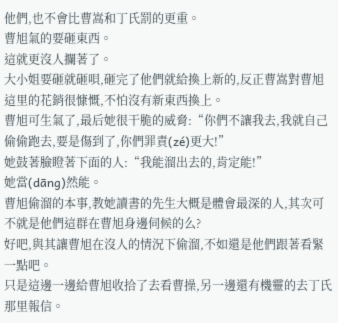他們,也不會比曹嵩和丁氏罰的更重。
曹旭氣的要砸東西。
這就更沒人攔著了。
大小姐要砸就砸唄,砸完了他們就給換上新的,反正曹嵩對曹旭這里的花銷很慷慨,不怕沒有新東西換上。
曹旭可生氣了,最后她很干脆的威脅:“你們不讓我去,我就自己偷偷跑去,要是傷到了,你們罪責(zé)更大!”
她鼓著臉瞪著下面的人:“我能溜出去的,肯定能!”
她當(dāng)然能。
曹旭偷溜的本事,教她讀書的先生大概是體會最深的人,其次可不就是他們這群在曹旭身邊伺候的么?
好吧,與其讓曹旭在沒人的情況下偷溜,不如還是他們跟著看緊一點吧。
只是這邊一邊給曹旭收拾了去看曹操,另一邊還有機靈的去丁氏那里報信。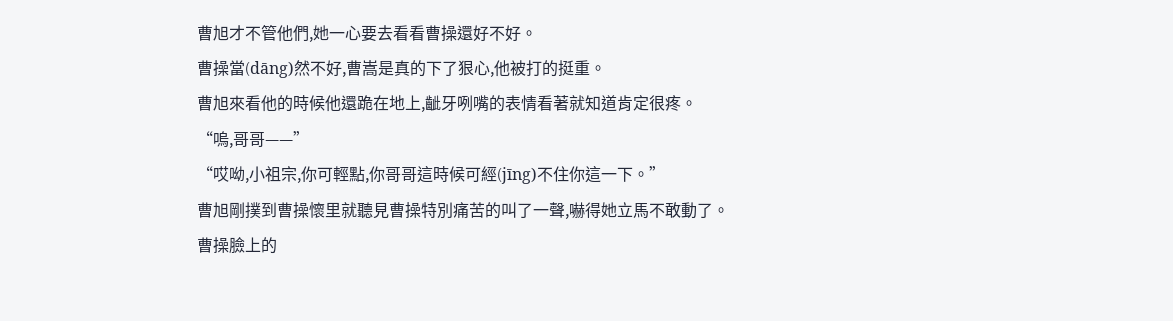曹旭才不管他們,她一心要去看看曹操還好不好。
曹操當(dāng)然不好,曹嵩是真的下了狠心,他被打的挺重。
曹旭來看他的時候他還跪在地上,齜牙咧嘴的表情看著就知道肯定很疼。
“嗚,哥哥——”
“哎呦,小祖宗,你可輕點,你哥哥這時候可經(jīng)不住你這一下。”
曹旭剛撲到曹操懷里就聽見曹操特別痛苦的叫了一聲,嚇得她立馬不敢動了。
曹操臉上的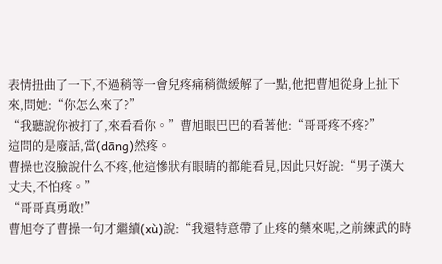表情扭曲了一下,不過稍等一會兒疼痛稍微緩解了一點,他把曹旭從身上扯下來,問她:“你怎么來了?”
“我聽說你被打了,來看看你。”曹旭眼巴巴的看著他:“哥哥疼不疼?”
這問的是廢話,當(dāng)然疼。
曹操也沒臉說什么不疼,他這慘狀有眼睛的都能看見,因此只好說:“男子漢大丈夫,不怕疼。”
“哥哥真勇敢!”
曹旭夸了曹操一句才繼續(xù)說:“我還特意帶了止疼的藥來呢,之前練武的時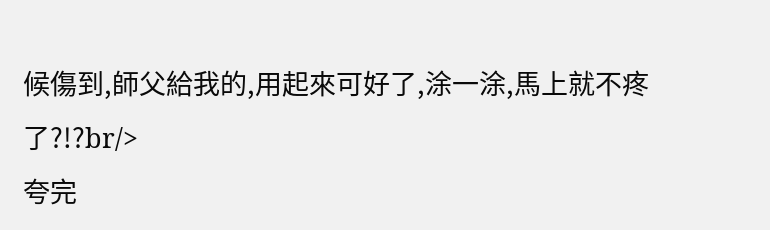候傷到,師父給我的,用起來可好了,涂一涂,馬上就不疼了?!?br/>
夸完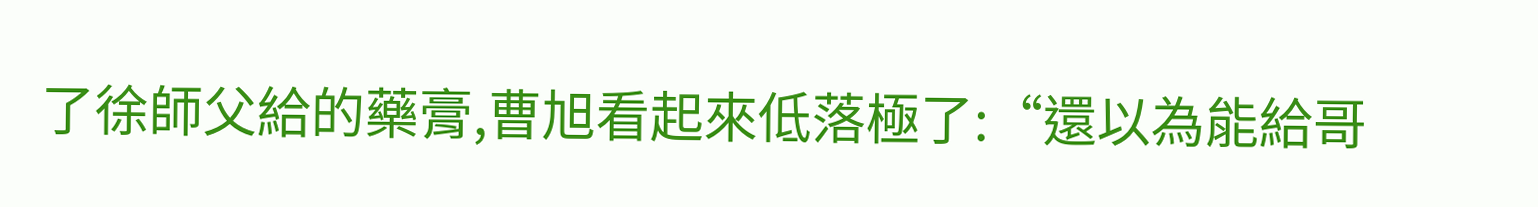了徐師父給的藥膏,曹旭看起來低落極了:“還以為能給哥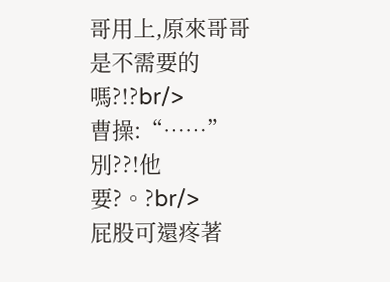哥用上,原來哥哥是不需要的嗎?!?br/>
曹操:“……”
別??!他要?。?br/>
屁股可還疼著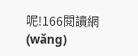呢!166閱讀網(wǎng)